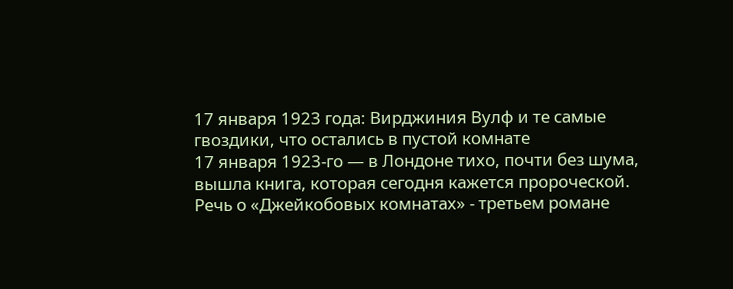17 января 1923 года: Вирджиния Вулф и те самые гвоздики, что остались в пустой комнате
17 января 1923-го — в Лондоне тихо, почти без шума, вышла книга, которая сегодня кажется пророческой. Речь о «Джейкобовых комнатах» - третьем романе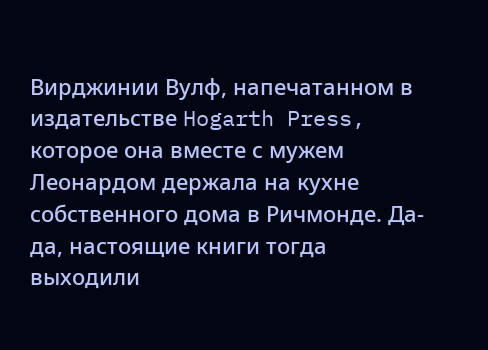Вирджинии Вулф, напечатанном в издательстве Hogarth Press, которое она вместе с мужем Леонардом держала на кухне собственного дома в Ричмонде. Да-да, настоящие книги тогда выходили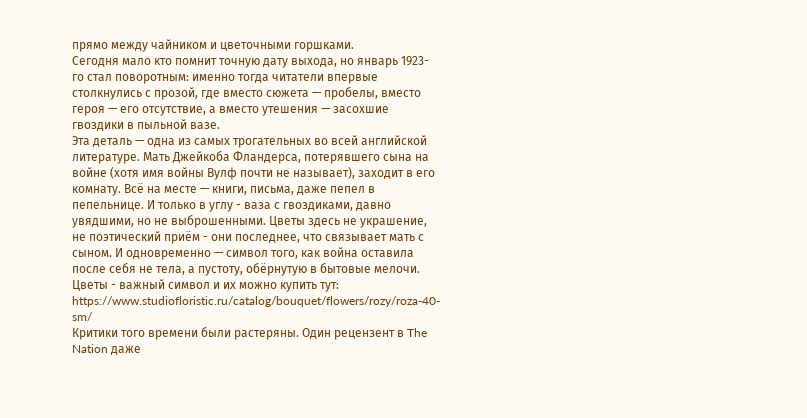прямо между чайником и цветочными горшками.
Сегодня мало кто помнит точную дату выхода, но январь 1923-го стал поворотным: именно тогда читатели впервые столкнулись с прозой, где вместо сюжета — пробелы, вместо героя — его отсутствие, а вместо утешения — засохшие гвоздики в пыльной вазе.
Эта деталь — одна из самых трогательных во всей английской литературе. Мать Джейкоба Фландерса, потерявшего сына на войне (хотя имя войны Вулф почти не называет), заходит в его комнату. Всё на месте — книги, письма, даже пепел в пепельнице. И только в углу - ваза с гвоздиками, давно увядшими, но не выброшенными. Цветы здесь не украшение, не поэтический приём - они последнее, что связывает мать с сыном. И одновременно — символ того, как война оставила после себя не тела, а пустоту, обёрнутую в бытовые мелочи.
Цветы - важный символ и их можно купить тут: https://www.studiofloristic.ru/catalog/bouquet/flowers/rozy/roza-40-sm/
Критики того времени были растеряны. Один рецензент в The Nation даже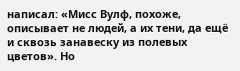написал: «Мисс Вулф, похоже, описывает не людей, а их тени, да ещё и сквозь занавеску из полевых цветов». Но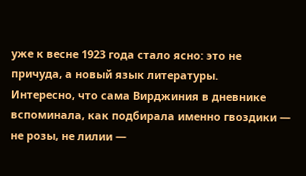уже к весне 1923 года стало ясно: это не причуда, а новый язык литературы.
Интересно, что сама Вирджиния в дневнике вспоминала, как подбирала именно гвоздики — не розы, не лилии —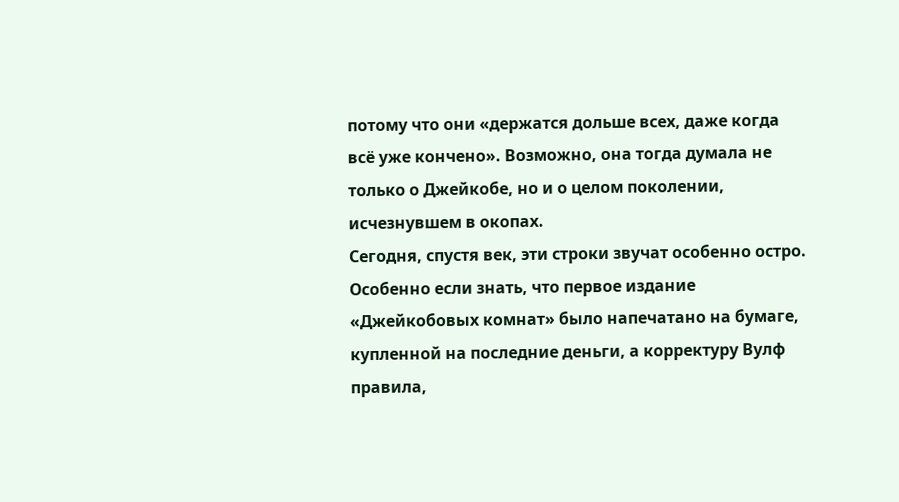потому что они «держатся дольше всех, даже когда всё уже кончено». Возможно, она тогда думала не только о Джейкобе, но и о целом поколении, исчезнувшем в окопах.
Сегодня, спустя век, эти строки звучат особенно остро. Особенно если знать, что первое издание «Джейкобовых комнат» было напечатано на бумаге, купленной на последние деньги, а корректуру Вулф правила,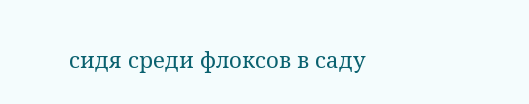сидя среди флоксов в саду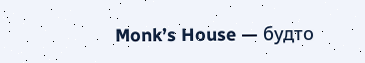Monk’s House — будто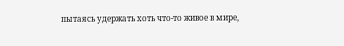пытаясь удержать хоть что-то живое в мире,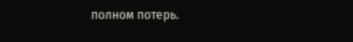полном потерь.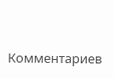Комментариев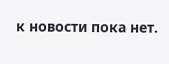к новости пока нет.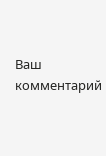Ваш комментарий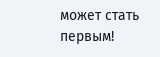может стать первым!